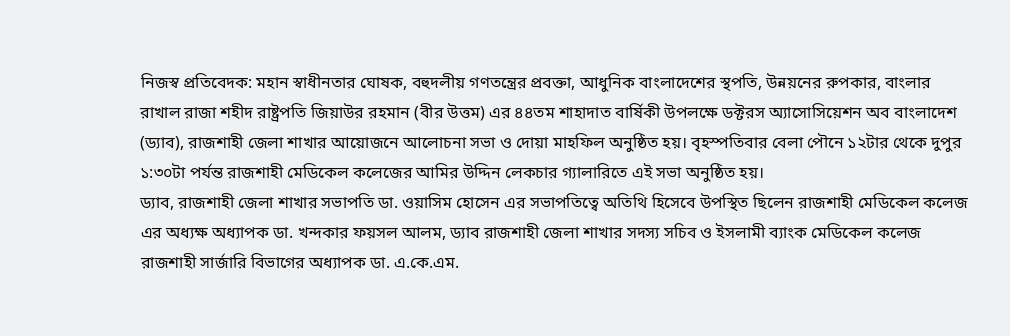নিজস্ব প্রতিবেদক: মহান স্বাধীনতার ঘোষক, বহুদলীয় গণতন্ত্রের প্রবক্তা, আধুনিক বাংলাদেশের স্থপতি, উন্নয়নের রুপকার, বাংলার রাখাল রাজা শহীদ রাষ্ট্রপতি জিয়াউর রহমান (বীর উত্তম) এর ৪৪তম শাহাদাত বার্ষিকী উপলক্ষে ডক্টরস অ্যাসোসিয়েশন অব বাংলাদেশ (ড্যাব), রাজশাহী জেলা শাখার আয়োজনে আলোচনা সভা ও দোয়া মাহফিল অনুষ্ঠিত হয়। বৃহস্পতিবার বেলা পৌনে ১২টার থেকে দুপুর ১:৩০টা পর্যন্ত রাজশাহী মেডিকেল কলেজের আমির উদ্দিন লেকচার গ্যালারিতে এই সভা অনুষ্ঠিত হয়।
ড্যাব, রাজশাহী জেলা শাখার সভাপতি ডা. ওয়াসিম হোসেন এর সভাপতিত্বে অতিথি হিসেবে উপস্থিত ছিলেন রাজশাহী মেডিকেল কলেজ এর অধ্যক্ষ অধ্যাপক ডা. খন্দকার ফয়সল আলম, ড্যাব রাজশাহী জেলা শাখার সদস্য সচিব ও ইসলামী ব্যাংক মেডিকেল কলেজ রাজশাহী সার্জারি বিভাগের অধ্যাপক ডা. এ.কে.এম.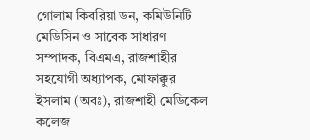গোলাম কিবরিয়া ডন, কমিউনিটি মেডিসিন ও সাবেক সাধারণ সম্পাদক, বিএমএ, রাজশাহীর সহযোগী অধ্যাপক, মোফাক্কুর ইসলাম (অবঃ), রাজশাহী মেডিকেল কলেজ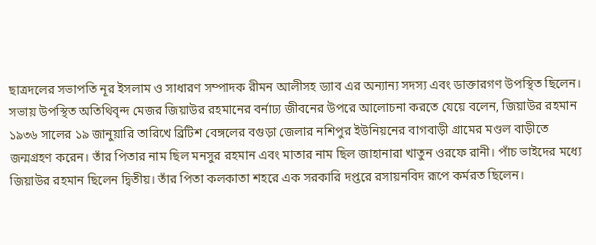ছাত্রদলের সভাপতি নূর ইসলাম ও সাধারণ সম্পাদক রীমন আলীসহ ড্যাব এর অন্যান্য সদস্য এবং ডাক্তারগণ উপস্থিত ছিলেন।
সভায় উপস্থিত অতিথিবৃন্দ মেজর জিয়াউর রহমানের বর্নাঢ্য জীবনের উপরে আলোচনা করতে যেয়ে বলেন, জিয়াউর রহমান ১৯৩৬ সালের ১৯ জানুয়ারি তারিখে ব্রিটিশ বেঙ্গলের বগুড়া জেলার নশিপুর ইউনিয়নের বাগবাড়ী গ্রামের মণ্ডল বাড়ীতে জন্মগ্রহণ করেন। তাঁর পিতার নাম ছিল মনসুর রহমান এবং মাতার নাম ছিল জাহানারা খাতুন ওরফে রানী। পাঁচ ভাইদের মধ্যে জিয়াউর রহমান ছিলেন দ্বিতীয়। তাঁর পিতা কলকাতা শহরে এক সরকারি দপ্তরে রসায়নবিদ রূপে কর্মরত ছিলেন।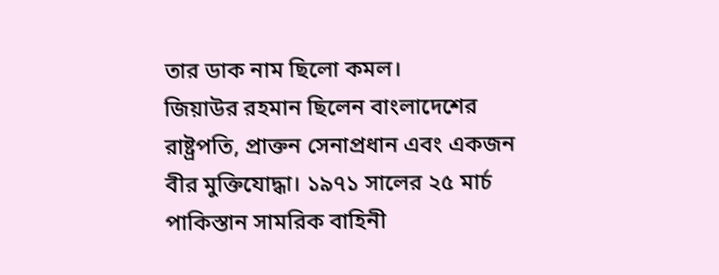তার ডাক নাম ছিলো কমল।
জিয়াউর রহমান ছিলেন বাংলাদেশের রাষ্ট্রপতি, প্রাক্তন সেনাপ্রধান এবং একজন বীর মুক্তিযোদ্ধা। ১৯৭১ সালের ২৫ মার্চ পাকিস্তান সামরিক বাহিনী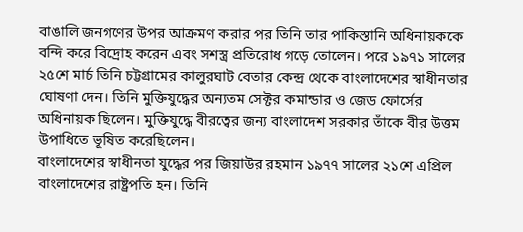বাঙালি জনগণের উপর আক্রমণ করার পর তিনি তার পাকিস্তানি অধিনায়ককে বন্দি করে বিদ্রোহ করেন এবং সশস্ত্র প্রতিরোধ গড়ে তোলেন। পরে ১৯৭১ সালের ২৫শে মার্চ তিনি চট্টগ্রামের কালুরঘাট বেতার কেন্দ্র থেকে বাংলাদেশের স্বাধীনতার ঘোষণা দেন। তিনি মুক্তিযুদ্ধের অন্যতম সেক্টর কমান্ডার ও জেড ফোর্সের অধিনায়ক ছিলেন। মুক্তিযুদ্ধে বীরত্বের জন্য বাংলাদেশ সরকার তাঁকে বীর উত্তম উপাধিতে ভূষিত করেছিলেন।
বাংলাদেশের স্বাধীনতা যুদ্ধের পর জিয়াউর রহমান ১৯৭৭ সালের ২১শে এপ্রিল বাংলাদেশের রাষ্ট্রপতি হন। তিনি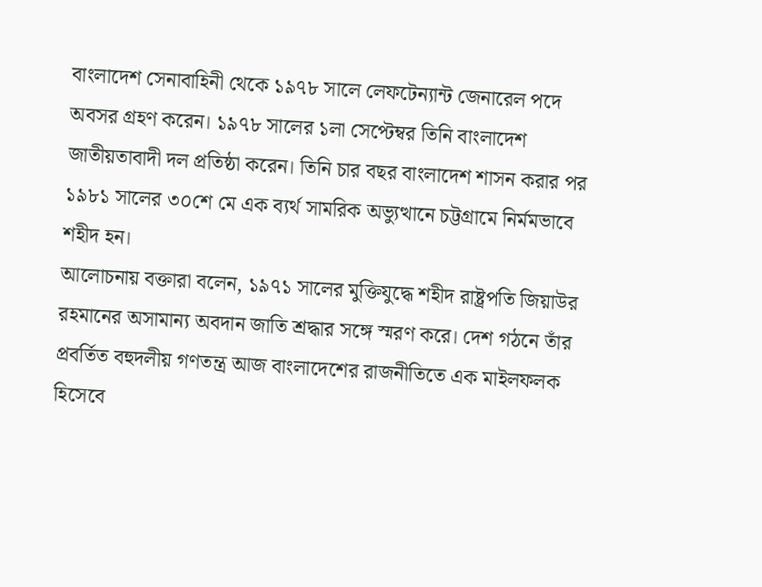বাংলাদেশ সেনাবাহিনী থেকে ১৯৭৮ সালে লেফটেন্যান্ট জেনারেল পদে অবসর গ্রহণ করেন। ১৯৭৮ সালের ১লা সেপ্টেম্বর তিনি বাংলাদেশ জাতীয়তাবাদী দল প্রতিষ্ঠা করেন। তিনি চার বছর বাংলাদেশ শাসন করার পর ১৯৮১ সালের ৩০শে মে এক ব্যর্থ সামরিক অভ্যুত্থানে চট্টগ্রামে নির্মমভাবে শহীদ হন।
আলোচনায় বক্তারা বলেন, ১৯৭১ সালের মুক্তিযুদ্ধে শহীদ রাষ্ট্রপতি জিয়াউর রহমানের অসামান্য অবদান জাতি শ্রদ্ধার সঙ্গে স্মরণ করে। দেশ গঠনে তাঁর প্রবর্তিত বহুদলীয় গণতন্ত্র আজ বাংলাদেশের রাজনীতিতে এক মাইলফলক হিসেবে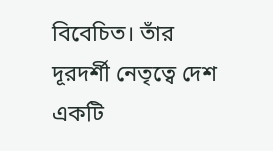বিবেচিত। তাঁর দূরদর্শী নেতৃত্বে দেশ একটি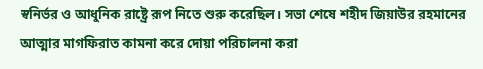স্বনির্ভর ও আধুনিক রাষ্ট্রে রূপ নিতে শুরু করেছিল। সভা শেষে শহীদ জিয়াউর রহমানের আত্মার মাগফিরাত কামনা করে দোয়া পরিচালনা করা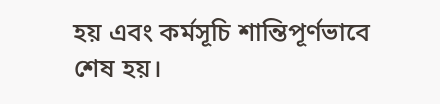হয় এবং কর্মসূচি শান্তিপূর্ণভাবে শেষ হয়।